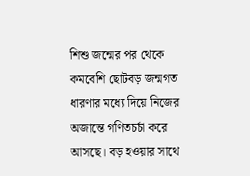শিশু জন্মের পর থেকে কমবেশি ছোটবড় জন্মগত ধারণার মধ্যে দিয়ে নিজের অজান্তে গণিতচর্চা করে আসছে। বড় হওয়ার সাথে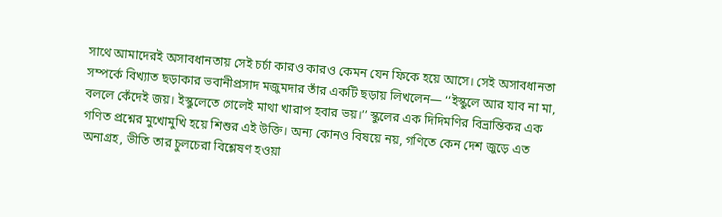সাথে আমাদেরই অসাবধানতায় সেই চর্চা কারও কারও কেমন যেন ফিকে হয়ে আসে। সেই অসাবধানতা সম্পর্কে বিখ্যাত ছড়াকার ভবানীপ্রসাদ মজুমদার তাঁর একটি ছড়ায় লিখলেন— ‘‘ইস্কুলে আর যাব না মা, বললে কেঁদেই জয়। ইস্কুলেতে গেলেই মাথা খারাপ হবার ভয়।’’ স্কুলের এক দিদিমণির বিভ্রান্তিকর এক গণিত প্রশ্নের মুখোমুখি হয়ে শিশুর এই উক্তি। অন্য কোনও বিষয়ে নয়, গণিতে কেন দেশ জুড়ে এত অনাগ্রহ, ভীতি তার চুলচেরা বিশ্লেষণ হওয়া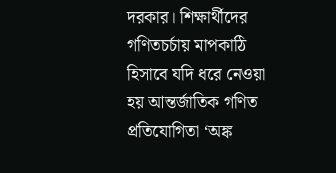দরকার। শিক্ষার্থীদের গণিতচর্চায় মাপকাঠি হিসাবে যদি ধরে নেওয়া হয় আন্তর্জাতিক গণিত প্রতিযোগিতা ‘অঙ্ক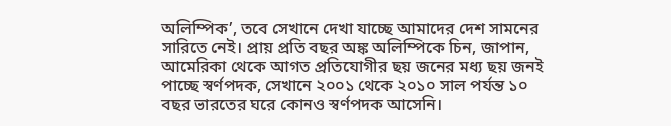অলিম্পিক’, তবে সেখানে দেখা যাচ্ছে আমাদের দেশ সামনের সারিতে নেই। প্রায় প্রতি বছর অঙ্ক অলিম্পিকে চিন, জাপান, আমেরিকা থেকে আগত প্রতিযোগীর ছয় জনের মধ্য ছয় জনই পাচ্ছে স্বর্ণপদক, সেখানে ২০০১ থেকে ২০১০ সাল পর্যন্ত ১০ বছর ভারতের ঘরে কোনও স্বর্ণপদক আসেনি।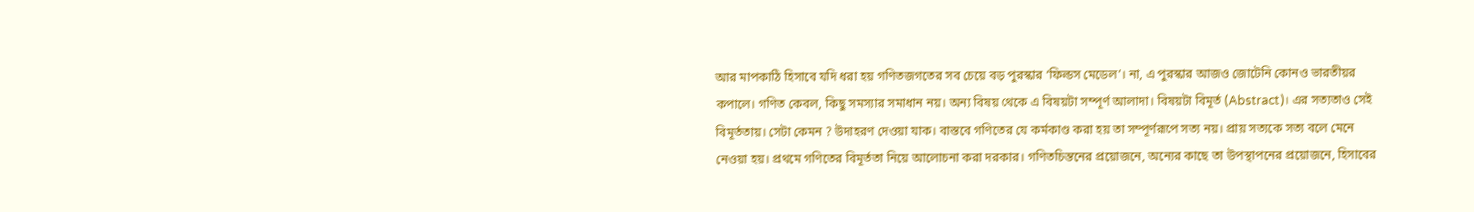আর মাপকাঠি হিসাবে যদি ধরা হয় গণিতজগতের সব চেয়ে বড় পুরস্কার ‘ফিল্ডস মেডেল’। না, এ পুরস্কার আজও জোটেনি কোনও ভারতীয়র কপালে। গণিত কেবল, কিছু সমস্যার সমাধান নয়। অন্য বিষয় থেকে এ বিষয়টা সম্পূর্ণ আলাদা। বিষয়টা বিমূর্ত (Abstract)। এর সত্যতাও সেই বিমূর্ততায়। সেটা কেমন ? উদাহরণ দেওয়া যাক। বাস্তবে গণিতের যে কর্মকাণ্ড করা হয় তা সম্পূর্ণরূপে সত্য নয়। প্রায় সত্যকে সত্য বলে মেনে নেওয়া হয়। প্রথমে গণিতের বিমূর্ততা নিয়ে আলোচনা করা দরকার। গণিতচিন্তনের প্রয়োজনে, অন্যের কাছে তা উপস্থাপনের প্রয়োজনে, হিসাবের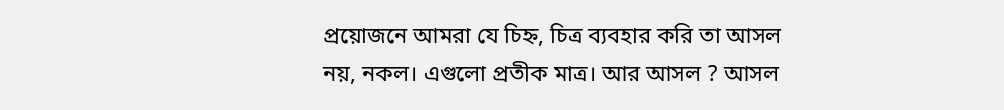প্রয়োজনে আমরা যে চিহ্ন, চিত্র ব্যবহার করি তা আসল নয়, নকল। এগুলো প্রতীক মাত্র। আর আসল ? আসল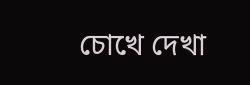চোখে দেখা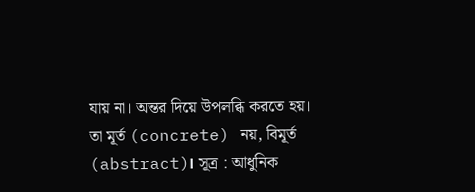যায় না। অন্তর দিয়ে উপলব্ধি করতে হয়। তা মূর্ত (concrete) নয়, বিমূর্ত (abstract)। সূত্র : আধুনিক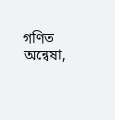গণিত অন্বেষা,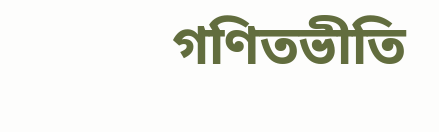গণিতভীতি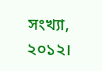সংখ্যা, ২০১২।